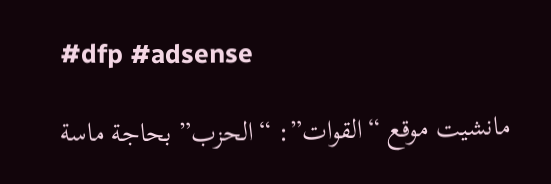#dfp #adsense

مانشيت موقع “القوات”: “الحزب” بحاجة ماسة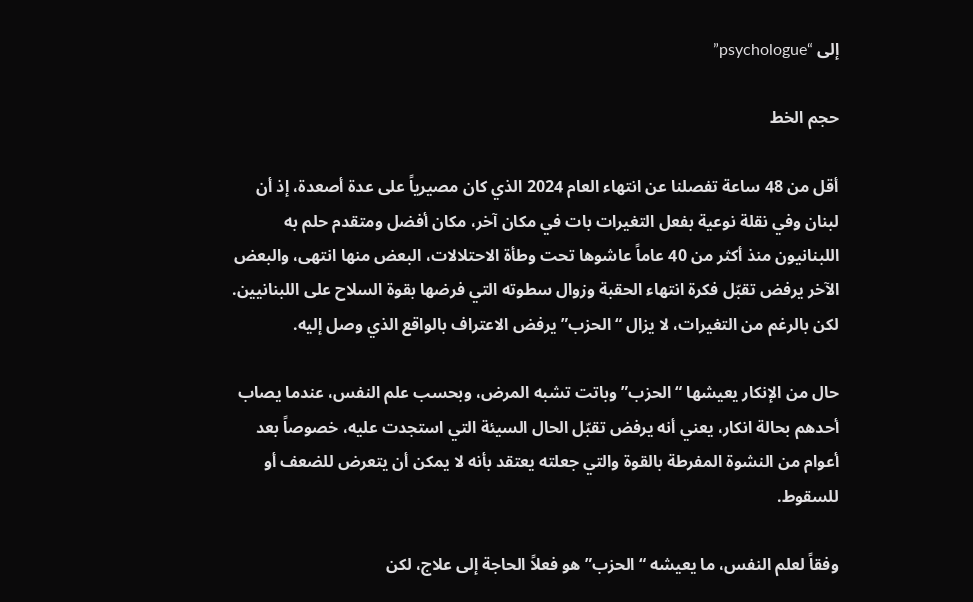إلى “psychologue”

حجم الخط

أقل من 48 ساعة تفصلنا عن انتهاء العام 2024 الذي كان مصيرياً على عدة أصعدة، إذ أن لبنان وفي نقلة نوعية بفعل التغيرات بات في مكان آخر، مكان أفضل ومتقدم حلم به اللبنانيون منذ أكثر من 40 عاماً عاشوها تحت وطأة الاحتلالات، البعض منها انتهى، والبعض الآخر يرفض تقبّل فكرة انتهاء الحقبة وزوال سطوته التي فرضها بقوة السلاح على اللبنانيين. لكن بالرغم من التغيرات، لا يزال “الحزب” يرفض الاعتراف بالواقع الذي وصل إليه.

حال من الإنكار يعيشها “الحزب” وباتت تشبه المرض، وبحسب علم النفس، عندما يصاب أحدهم بحالة انكار، يعني أنه يرفض تقبّل الحال السيئة التي استجدت عليه، خصوصاً بعد أعوام من النشوة المفرطة بالقوة والتي جعلته يعتقد بأنه لا يمكن أن يتعرض للضعف أو للسقوط.

وفقاً لعلم النفس، ما يعيشه “الحزب” هو فعلاً الحاجة إلى علاج، لكن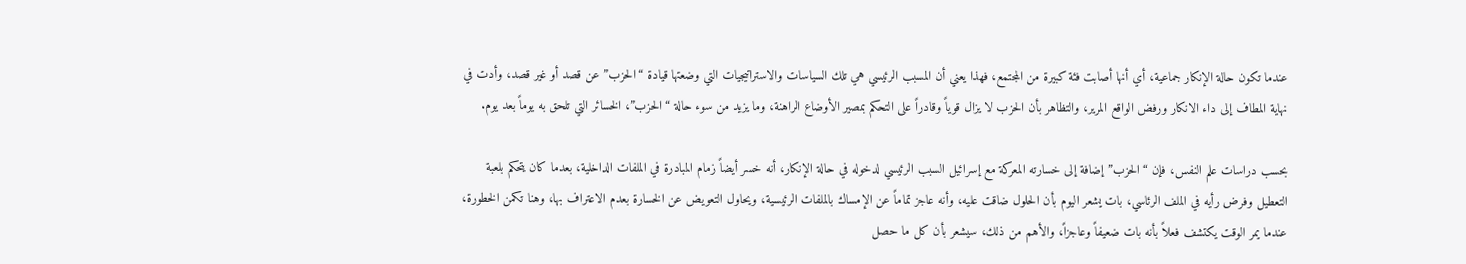عندما تكون حالة الإنكار جماعية، أي أنها أصابت فئة كبيرة من المجتمع، فهذا يعني أن المسبب الرئيسي هي تلك السياسات والاستراتيجيات التي وضعتها قيادة “الحزب” عن قصد أو غير قصد، وأدت في نهاية المطاف إلى داء الانكار ورفض الواقع المرير، والتظاهر بأن الحزب لا يزال قوياً وقادراً على التحكم بمصير الأوضاع الراهنة، وما يزيد من سوء حالة “الحزب”، الخسائر التي تلحق به يوماً بعد يوم.

بحسب دراسات علم النفس، فإن “الحزب” إضافة إلى خسارته المعركة مع إسرائيل السبب الرئيسي لدخوله في حالة الإنكار، أنه خسر أيضاً زمام المبادرة في الملفات الداخلية، بعدما كان يتحكم بلعبة التعطيل وفرض رأيه في الملف الرئاسي، بات يشعر اليوم بأن الحلول ضاقت عليه، وأنه عاجز تماماً عن الإمساك بالملفات الرئيسية، ويحاول التعويض عن الخسارة بعدم الاعتراف بها، وهنا تكمن الخطورة، عندما يمر الوقت يكتشف فعلاً بأنه بات ضعيفاً وعاجزاً، والأهم من ذلك، سيشعر بأن كل ما حصل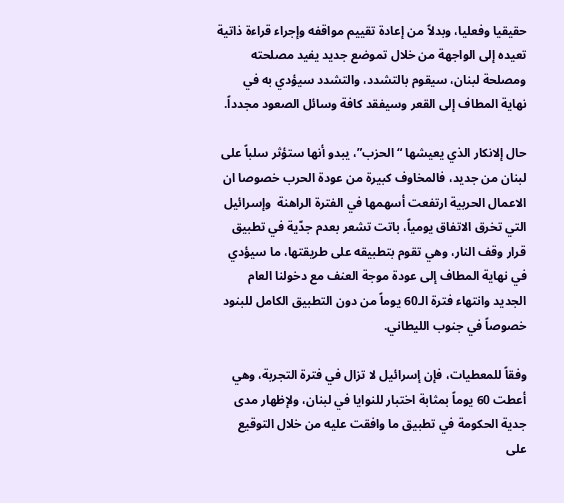حقيقيا وفعليا، وبدلاً من إعادة تقييم مواقفه وإجراء قراءة ذاتية تعيده إلى الواجهة من خلال تموضع جديد يفيد مصلحته ومصلحة لبنان، سيقوم بالتشدد، والتشدد سيؤدي به في نهاية المطاف إلى القعر وسيفقد كافة وسائل الصعود مجدداً.

حال إلانكار الذي يعيشها “الحزب”، يبدو أنها ستؤثر سلباً على لبنان من جديد، فالمخاوف كبيرة من عودة الحرب خصوصا ان الاعمال الحربية ارتفعت أسهمها في الفترة الراهنة  وإسرائيل التي تخرق الاتفاق يومياً، باتت تشعر بعدم جدّية في تطبيق قرار وقف النار، وهي تقوم بتطبيقه على طريقتها، ما سيؤدي في نهاية المطاف إلى عودة موجة العنف مع دخولنا العام الجديد وانتهاء فترة الـ60 يوماً من دون التطبيق الكامل للبنود خصوصاً في جنوب الليطاني.

وفقاً للمعطيات، فإن إسرائيل لا تزال في فترة التجربة، وهي أعطت 60 يوماً بمثابة اختبار للنوايا في لبنان، ولإظهار مدى جدية الحكومة في تطبيق ما وافقت عليه من خلال التوقيع على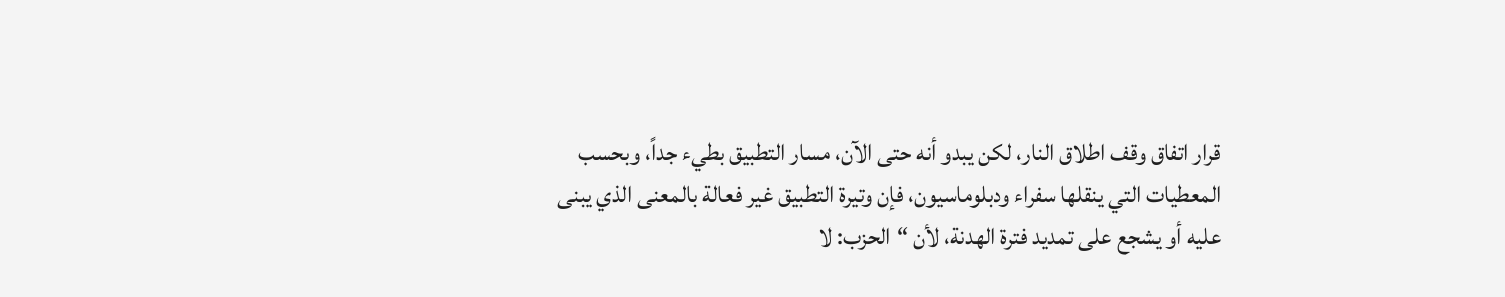قرار اتفاق وقف اطلاق النار، لكن يبدو أنه حتى الآن، مسار التطبيق بطيء جداً، وبحسب المعطيات التي ينقلها سفراء ودبلوماسيون، فإن وتيرة التطبيق غير فعالة بالمعنى الذي يبنى عليه أو يشجع على تمديد فترة الهدنة، لأن “الحزب: لا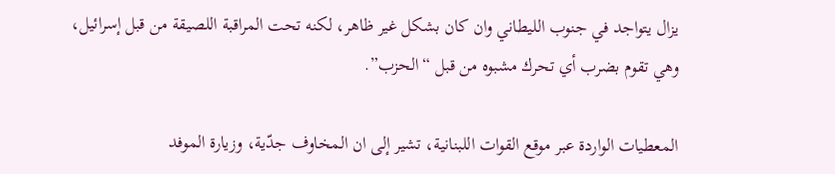يزال يتواجد في جنوب الليطاني وان كان بشكل غير ظاهر، لكنه تحت المراقبة اللصيقة من قبل إسرائيل، وهي تقوم بضرب أي تحرك مشبوه من قبل “الحزب”.

المعطيات الواردة عبر موقع القوات اللبنانية، تشير إلى ان المخاوف جدّية، وزيارة الموفد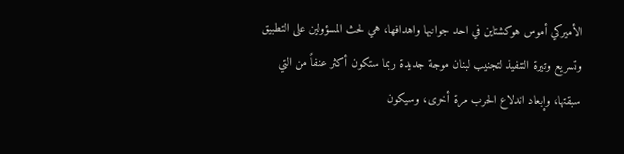الأميركي أموس هوكشتاين في احد جوانبها واهدافها، هي لحث المسؤولين على التطبيق وتسريع وتيرة التنفيذ لتجنيب لبنان موجة جديدة ربما ستكون أكثر عنفاً من التي سبقتها، وإبعاد اندلاع الحرب مرة أخرى، وسيكون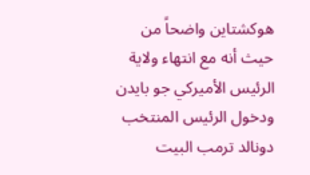هوكشتاين واضحاً من حيث أنه مع انتهاء ولاية الرئيس الأميركي جو بايدن ودخول الرئيس المنتخب دونالد ترمب البيت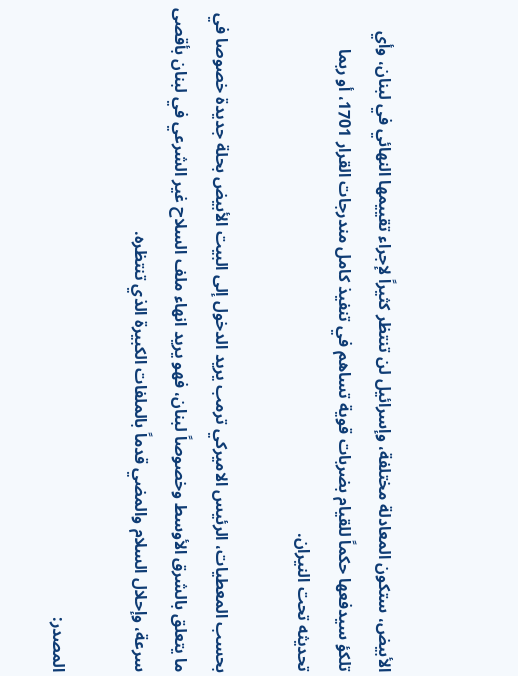الأبيض، ستكون المعادلة مختلفة، وإسرائيل لن تنتظر كثيراً لإجراء تقييمها النهائي في لبنان، وأي تلكؤ سيدفعها حكماً للقيام بضربات قوية تساهم في تنفيذ كامل مندرجات القرار 1701، أو ربما تحديثه تحت النيران.

بحسب المعطيات، الرئيس الاميركي ترمب يريد الدخول إلى البيت الأبيض بحلة جديدة خصوصا في ما يتعلق بالشرق الأوسط وخصوصاً لبنان، فهو يريد انهاء ملف السلاح غير الشرعي في لبنان بأقصى سرعة، وإحلال السلام والمضي قدماً بالملفات الكبيرة الذي تنتظره.

المصدر: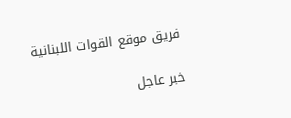فريق موقع القوات اللبنانية

خبر عاجل